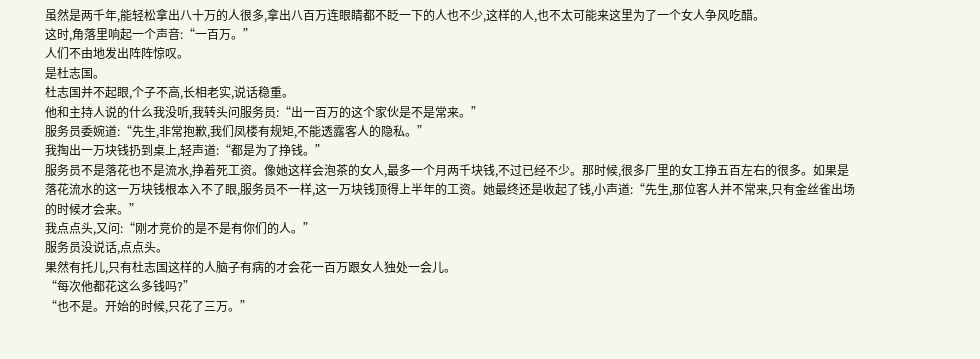虽然是两千年,能轻松拿出八十万的人很多,拿出八百万连眼睛都不眨一下的人也不少,这样的人,也不太可能来这里为了一个女人争风吃醋。
这时,角落里响起一个声音:“一百万。”
人们不由地发出阵阵惊叹。
是杜志国。
杜志国并不起眼,个子不高,长相老实,说话稳重。
他和主持人说的什么我没听,我转头问服务员:“出一百万的这个家伙是不是常来。”
服务员委婉道:“先生,非常抱歉,我们凤楼有规矩,不能透露客人的隐私。”
我掏出一万块钱扔到桌上,轻声道:“都是为了挣钱。”
服务员不是落花也不是流水,挣着死工资。像她这样会泡茶的女人,最多一个月两千块钱,不过已经不少。那时候,很多厂里的女工挣五百左右的很多。如果是落花流水的这一万块钱根本入不了眼,服务员不一样,这一万块钱顶得上半年的工资。她最终还是收起了钱,小声道:“先生,那位客人并不常来,只有金丝雀出场的时候才会来。”
我点点头,又问:“刚才竞价的是不是有你们的人。”
服务员没说话,点点头。
果然有托儿,只有杜志国这样的人脑子有病的才会花一百万跟女人独处一会儿。
“每次他都花这么多钱吗?”
“也不是。开始的时候,只花了三万。”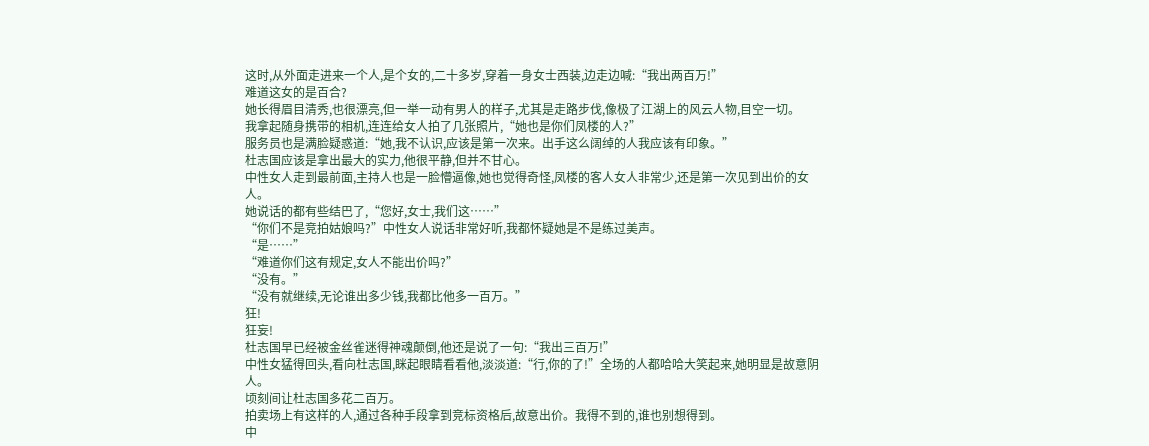这时,从外面走进来一个人,是个女的,二十多岁,穿着一身女士西装,边走边喊:“我出两百万!”
难道这女的是百合?
她长得眉目清秀,也很漂亮,但一举一动有男人的样子,尤其是走路步伐,像极了江湖上的风云人物,目空一切。
我拿起随身携带的相机,连连给女人拍了几张照片,“她也是你们凤楼的人?”
服务员也是满脸疑惑道:“她,我不认识,应该是第一次来。出手这么阔绰的人我应该有印象。”
杜志国应该是拿出最大的实力,他很平静,但并不甘心。
中性女人走到最前面,主持人也是一脸懵逼像,她也觉得奇怪,凤楼的客人女人非常少,还是第一次见到出价的女人。
她说话的都有些结巴了,“您好,女士,我们这……”
“你们不是竞拍姑娘吗?”中性女人说话非常好听,我都怀疑她是不是练过美声。
“是……”
“难道你们这有规定,女人不能出价吗?”
“没有。”
“没有就继续,无论谁出多少钱,我都比他多一百万。”
狂!
狂妄!
杜志国早已经被金丝雀迷得神魂颠倒,他还是说了一句:“我出三百万!”
中性女猛得回头,看向杜志国,眯起眼睛看看他,淡淡道:“行,你的了!”全场的人都哈哈大笑起来,她明显是故意阴人。
顷刻间让杜志国多花二百万。
拍卖场上有这样的人,通过各种手段拿到竞标资格后,故意出价。我得不到的,谁也别想得到。
中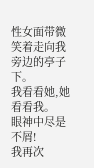性女面带微笑着走向我旁边的亭子下。
我看看她,她看看我。
眼神中尽是不屑!
我再次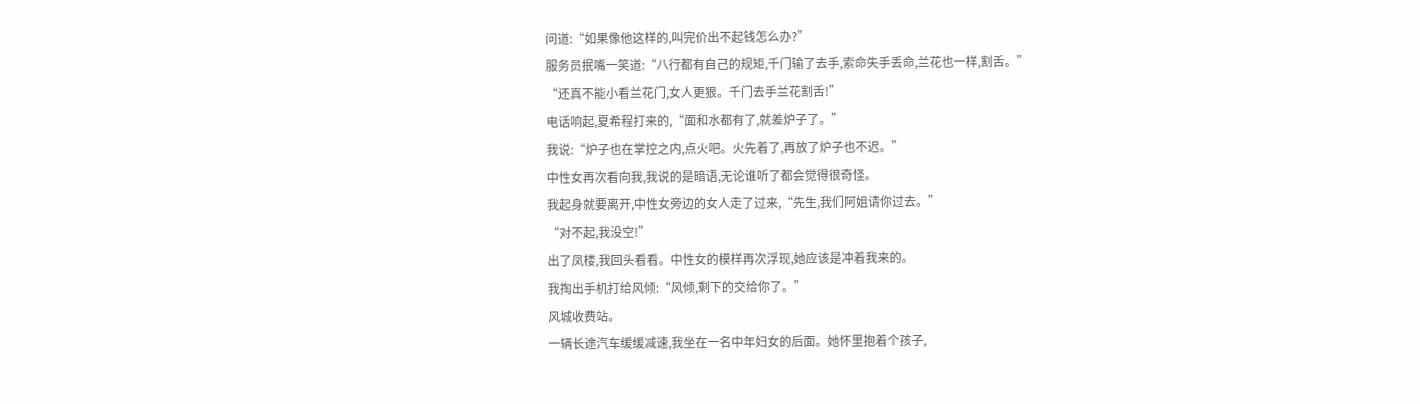问道:“如果像他这样的,叫完价出不起钱怎么办?”
服务员抿嘴一笑道:“八行都有自己的规矩,千门输了去手,索命失手丢命,兰花也一样,割舌。”
“还真不能小看兰花门,女人更狠。千门去手兰花割舌!”
电话响起,夏希程打来的,“面和水都有了,就差炉子了。”
我说:“炉子也在掌控之内,点火吧。火先着了,再放了炉子也不迟。”
中性女再次看向我,我说的是暗语,无论谁听了都会觉得很奇怪。
我起身就要离开,中性女旁边的女人走了过来,“先生,我们阿姐请你过去。”
“对不起,我没空!”
出了凤楼,我回头看看。中性女的模样再次浮现,她应该是冲着我来的。
我掏出手机打给风倾:“风倾,剩下的交给你了。”
风城收费站。
一辆长途汽车缓缓减速,我坐在一名中年妇女的后面。她怀里抱着个孩子,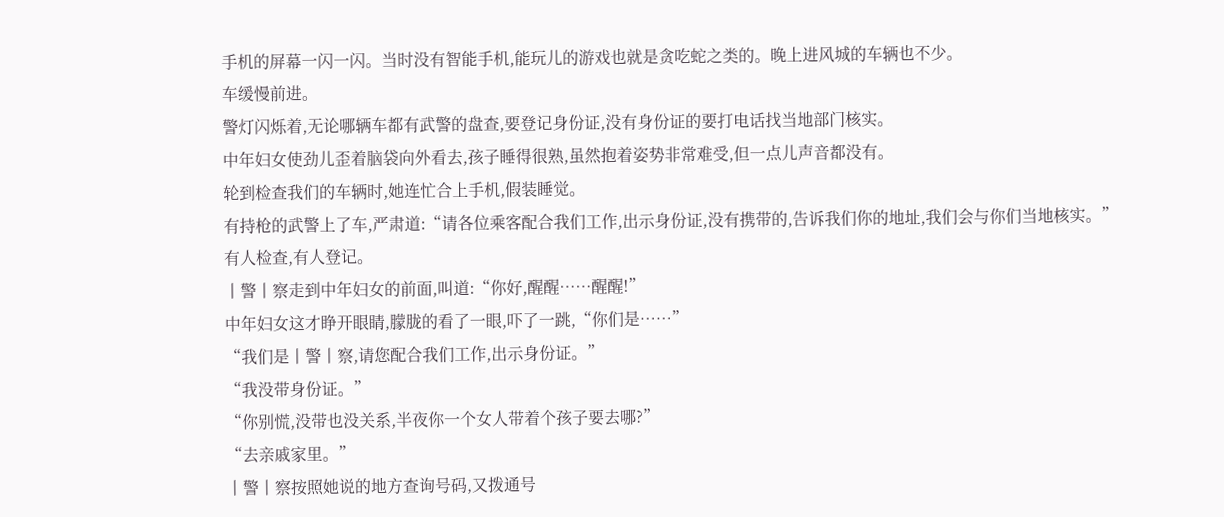手机的屏幕一闪一闪。当时没有智能手机,能玩儿的游戏也就是贪吃蛇之类的。晚上进风城的车辆也不少。
车缓慢前进。
警灯闪烁着,无论哪辆车都有武警的盘查,要登记身份证,没有身份证的要打电话找当地部门核实。
中年妇女使劲儿歪着脑袋向外看去,孩子睡得很熟,虽然抱着姿势非常难受,但一点儿声音都没有。
轮到检查我们的车辆时,她连忙合上手机,假装睡觉。
有持枪的武警上了车,严肃道:“请各位乘客配合我们工作,出示身份证,没有携带的,告诉我们你的地址,我们会与你们当地核实。”
有人检查,有人登记。
丨警丨察走到中年妇女的前面,叫道:“你好,醒醒……醒醒!”
中年妇女这才睁开眼睛,朦胧的看了一眼,吓了一跳,“你们是……”
“我们是丨警丨察,请您配合我们工作,出示身份证。”
“我没带身份证。”
“你别慌,没带也没关系,半夜你一个女人带着个孩子要去哪?”
“去亲戚家里。”
丨警丨察按照她说的地方查询号码,又拨通号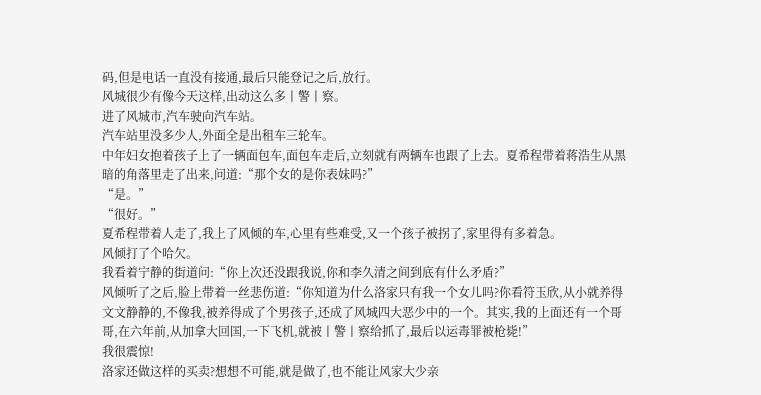码,但是电话一直没有接通,最后只能登记之后,放行。
风城很少有像今天这样,出动这么多丨警丨察。
进了风城市,汽车驶向汽车站。
汽车站里没多少人,外面全是出租车三轮车。
中年妇女抱着孩子上了一辆面包车,面包车走后,立刻就有两辆车也跟了上去。夏希程带着蒋浩生从黑暗的角落里走了出来,问道:“那个女的是你表妹吗?”
“是。”
“很好。”
夏希程带着人走了,我上了风倾的车,心里有些难受,又一个孩子被拐了,家里得有多着急。
风倾打了个哈欠。
我看着宁静的街道问:“你上次还没跟我说,你和李久清之间到底有什么矛盾?”
风倾听了之后,脸上带着一丝悲伤道:“你知道为什么洛家只有我一个女儿吗?你看符玉欣,从小就养得文文静静的,不像我,被养得成了个男孩子,还成了风城四大恶少中的一个。其实,我的上面还有一个哥哥,在六年前,从加拿大回国,一下飞机,就被丨警丨察给抓了,最后以运毒罪被枪毙!”
我很震惊!
洛家还做这样的买卖?想想不可能,就是做了,也不能让风家大少亲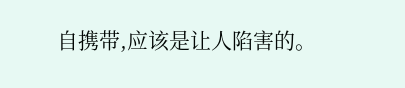自携带,应该是让人陷害的。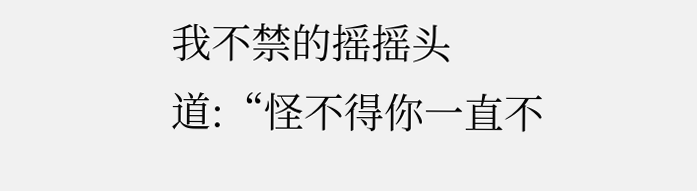我不禁的摇摇头道:“怪不得你一直不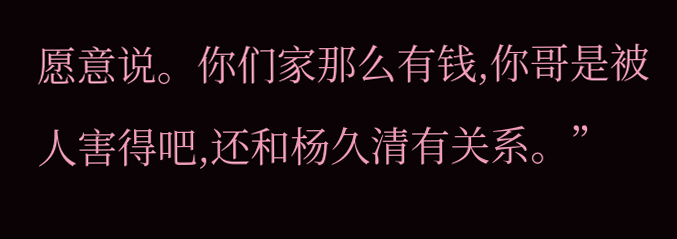愿意说。你们家那么有钱,你哥是被人害得吧,还和杨久清有关系。”